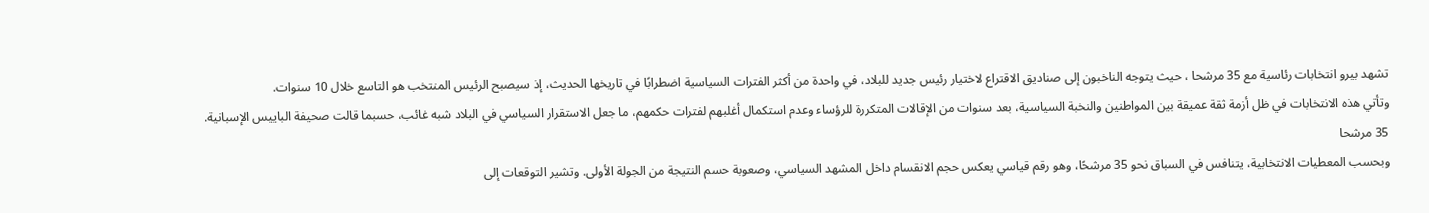تشهد بيرو انتخابات رئاسية مع 35 مرشحا ، حيث يتوجه الناخبون إلى صناديق الاقتراع لاختيار رئيس جديد للبلاد، في واحدة من أكثر الفترات السياسية اضطرابًا في تاريخها الحديث، إذ سيصبح الرئيس المنتخب هو التاسع خلال 10 سنوات.
وتأتي هذه الانتخابات في ظل أزمة ثقة عميقة بين المواطنين والنخبة السياسية، بعد سنوات من الإقالات المتكررة للرؤساء وعدم استكمال أغلبهم لفترات حكمهم، ما جعل الاستقرار السياسي في البلاد شبه غائب، حسبما قالت صحيفة الباييس الإسبانية.
35 مرشحا
وبحسب المعطيات الانتخابية، يتنافس في السباق نحو 35 مرشحًا، وهو رقم قياسي يعكس حجم الانقسام داخل المشهد السياسي، وصعوبة حسم النتيجة من الجولة الأولى. وتشير التوقعات إلى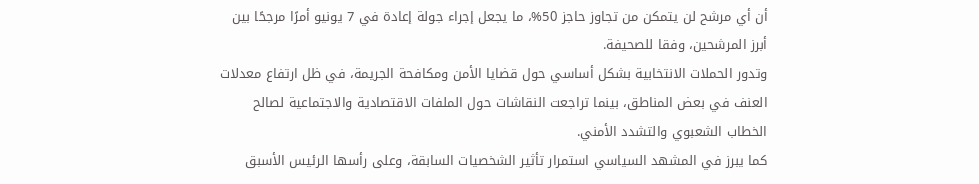أن أي مرشح لن يتمكن من تجاوز حاجز 50%، ما يجعل إجراء جولة إعادة في 7 يونيو أمرًا مرجحًا بين أبرز المرشحين، وفقا للصحيفة.
وتدور الحملات الانتخابية بشكل أساسي حول قضايا الأمن ومكافحة الجريمة، في ظل ارتفاع معدلات العنف في بعض المناطق، بينما تراجعت النقاشات حول الملفات الاقتصادية والاجتماعية لصالح الخطاب الشعبوي والتشدد الأمني.
كما يبرز في المشهد السياسي استمرار تأثير الشخصيات السابقة، وعلى رأسها الرئيس الأسبق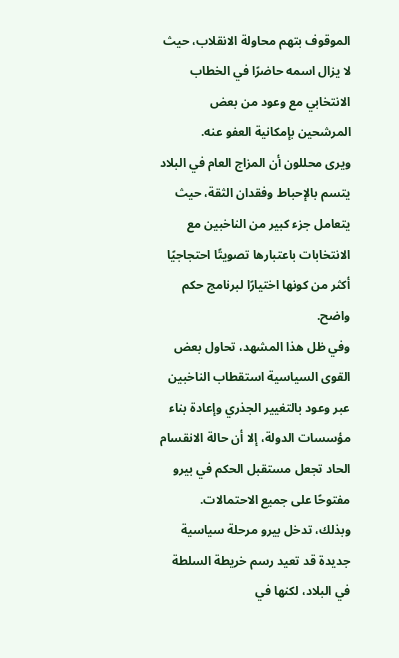الموقوف بتهم محاولة الانقلاب، حيث لا يزال اسمه حاضرًا في الخطاب الانتخابي مع وعود من بعض المرشحين بإمكانية العفو عنه.
ويرى محللون أن المزاج العام في البلاد يتسم بالإحباط وفقدان الثقة، حيث يتعامل جزء كبير من الناخبين مع الانتخابات باعتبارها تصويتًا احتجاجيًا أكثر من كونها اختيارًا لبرنامج حكم واضح.
وفي ظل هذا المشهد، تحاول بعض القوى السياسية استقطاب الناخبين عبر وعود بالتغيير الجذري وإعادة بناء مؤسسات الدولة، إلا أن حالة الانقسام الحاد تجعل مستقبل الحكم في بيرو مفتوحًا على جميع الاحتمالات.
وبذلك، تدخل بيرو مرحلة سياسية جديدة قد تعيد رسم خريطة السلطة في البلاد، لكنها في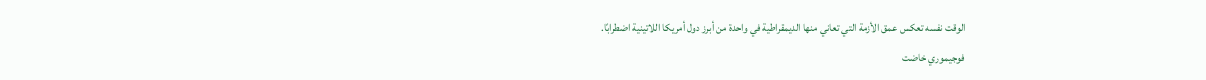الوقت نفسه تعكس عمق الأزمة التي تعاني منها الديمقراطية في واحدة من أبرز دول أمريكا اللاتينية اضطرابًا.
فوجيموري خاضت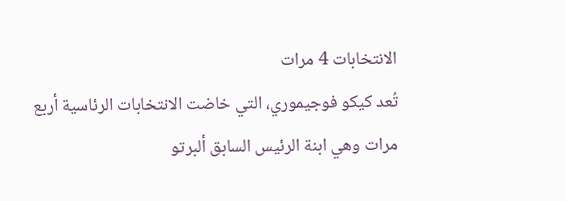الانتخابات 4 مرات
تُعد كيكو فوجيموري، التي خاضت الانتخابات الرئاسية أربع مرات وهي ابنة الرئيس السابق ألبرتو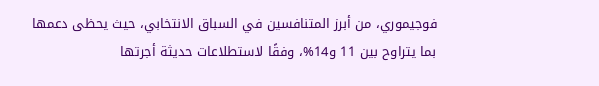فوجيموري، من أبرز المتنافسين في السباق الانتخابي، حيث يحظى دعمها بما يتراوح بين 11 و14%، وفقًا لاستطلاعات حديثة أجرتها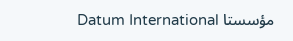مؤسستا Datum International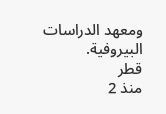ومعهد الدراسات البيروفية.
قطر
منذ 2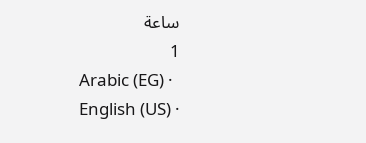ساعة
1
Arabic (EG) ·
English (US) ·